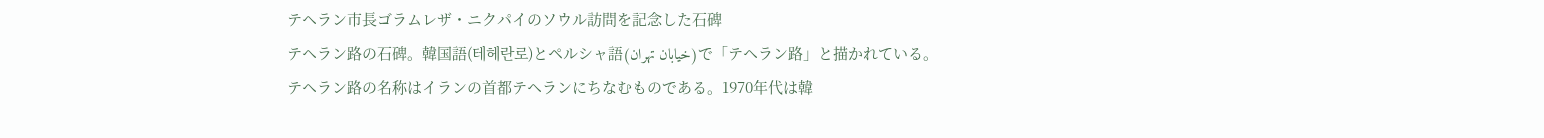テヘラン市長ゴラムレザ・ニクパイのソウル訪問を記念した石碑
テヘラン路の石碑。韓国語(테헤란로)とペルシャ語(خیابان تهران)で「テヘラン路」と描かれている。
テヘラン路の名称はイランの首都テヘランにちなむものである。1970年代は韓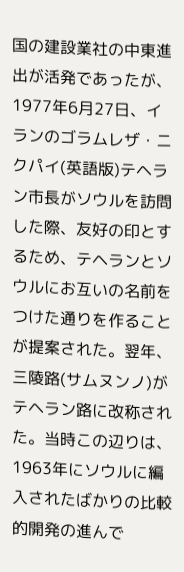国の建設業社の中東進出が活発であったが、1977年6月27日、イランのゴラムレザ・ニクパイ(英語版)テヘラン市長がソウルを訪問した際、友好の印とするため、テヘランとソウルにお互いの名前をつけた通りを作ることが提案された。翌年、三陵路(サムヌンノ)がテヘラン路に改称された。当時この辺りは、1963年にソウルに編入されたばかりの比較的開発の進んで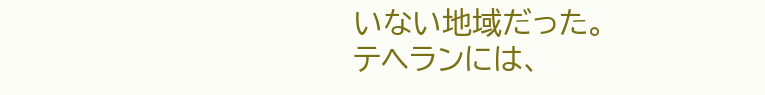いない地域だった。
テヘランには、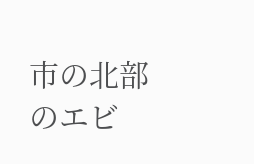市の北部のエビ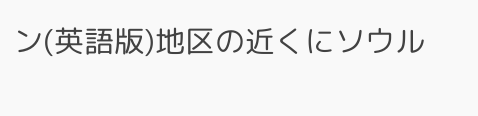ン(英語版)地区の近くにソウル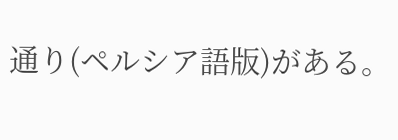通り(ペルシア語版)がある。